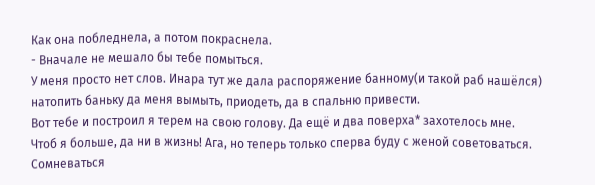Как она побледнела, а потом покраснела.
- Вначале не мешало бы тебе помыться.
У меня просто нет слов. Инара тут же дала распоряжение банному(и такой раб нашёлся) натопить баньку да меня вымыть, приодеть, да в спальню привести.
Вот тебе и построил я терем на свою голову. Да ещё и два поверха* захотелось мне.
Чтоб я больше, да ни в жизнь! Ага, но теперь только сперва буду с женой советоваться. Сомневаться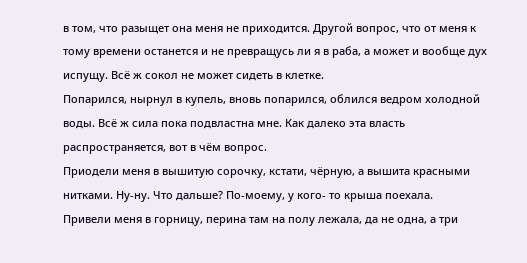в том, что разыщет она меня не приходится. Другой вопрос, что от меня к тому времени останется и не превращусь ли я в раба, а может и вообще дух испущу. Всё ж сокол не может сидеть в клетке.
Попарился, нырнул в купель, вновь попарился, облился ведром холодной воды. Всё ж сила пока подвластна мне. Как далеко эта власть распространяется, вот в чём вопрос.
Приодели меня в вышитую сорочку, кстати, чёрную, а вышита красными нитками. Ну-ну. Что дальше? По-моему, у кого- то крыша поехала.
Привели меня в горницу, перина там на полу лежала, да не одна, а три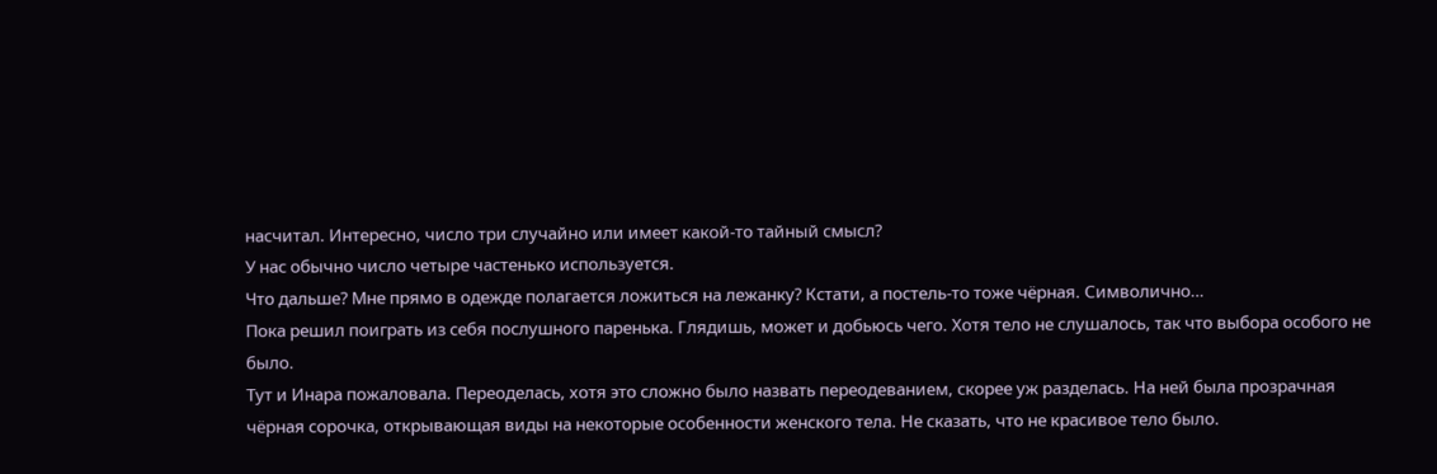насчитал. Интересно, число три случайно или имеет какой-то тайный смысл?
У нас обычно число четыре частенько используется.
Что дальше? Мне прямо в одежде полагается ложиться на лежанку? Кстати, а постель-то тоже чёрная. Символично…
Пока решил поиграть из себя послушного паренька. Глядишь, может и добьюсь чего. Хотя тело не слушалось, так что выбора особого не было.
Тут и Инара пожаловала. Переоделась, хотя это сложно было назвать переодеванием, скорее уж разделась. На ней была прозрачная чёрная сорочка, открывающая виды на некоторые особенности женского тела. Не сказать, что не красивое тело было.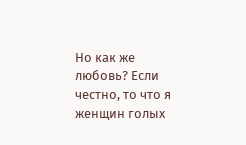Но как же любовь? Если честно, то что я женщин голых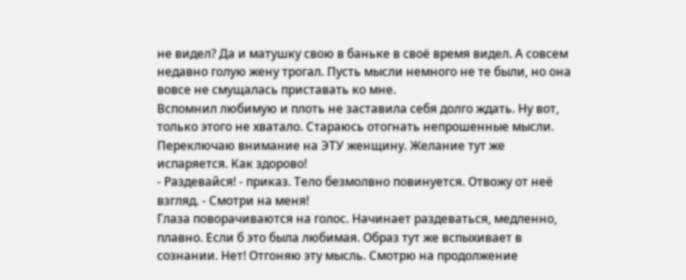не видел? Да и матушку свою в баньке в своё время видел. А совсем недавно голую жену трогал. Пусть мысли немного не те были, но она вовсе не смущалась приставать ко мне.
Вспомнил любимую и плоть не заставила себя долго ждать. Ну вот, только этого не хватало. Стараюсь отогнать непрошенные мысли. Переключаю внимание на ЭТУ женщину. Желание тут же испаряется. Как здорово!
- Раздевайся! - приказ. Тело безмолвно повинуется. Отвожу от неё взгляд. - Смотри на меня!
Глаза поворачиваются на голос. Начинает раздеваться, медленно, плавно. Если б это была любимая. Образ тут же вспыхивает в сознании. Нет! Отгоняю эту мысль. Смотрю на продолжение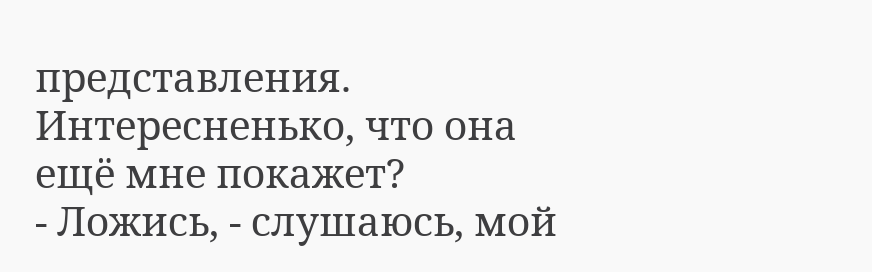представления. Интересненько, что она ещё мне покажет?
- Ложись, - слушаюсь, мой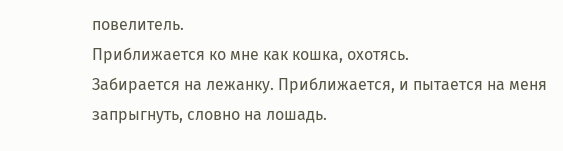повелитель.
Приближается ко мне как кошка, охотясь.
Забирается на лежанку. Приближается, и пытается на меня запрыгнуть, словно на лошадь.